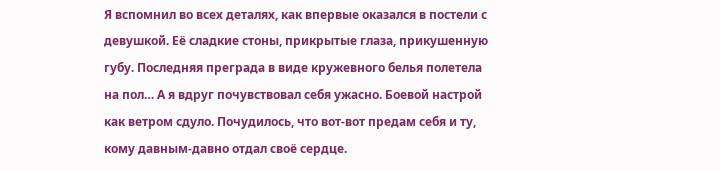Я вспомнил во всех деталях, как впервые оказался в постели с девушкой. Её сладкие стоны, прикрытые глаза, прикушенную губу. Последняя преграда в виде кружевного белья полетела на пол… А я вдруг почувствовал себя ужасно. Боевой настрой как ветром сдуло. Почудилось, что вот-вот предам себя и ту, кому давным-давно отдал своё сердце.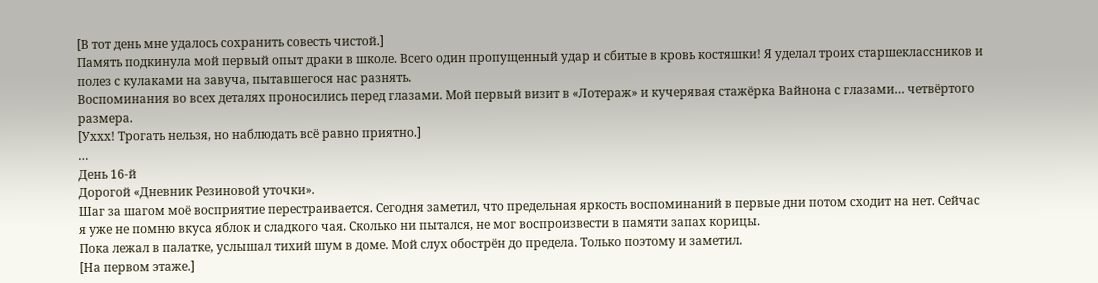[В тот день мне удалось сохранить совесть чистой.]
Память подкинула мой первый опыт драки в школе. Всего один пропущенный удар и сбитые в кровь костяшки! Я уделал троих старшеклассников и полез с кулаками на завуча, пытавшегося нас разнять.
Воспоминания во всех деталях проносились перед глазами. Мой первый визит в «Лотераж» и кучерявая стажёрка Вайнона с глазами… четвёртого размера.
[Уххх! Трогать нельзя, но наблюдать всё равно приятно.]
…
День 16-й
Дорогой «Дневник Резиновой уточки».
Шаг за шагом моё восприятие перестраивается. Сегодня заметил, что предельная яркость воспоминаний в первые дни потом сходит на нет. Сейчас я уже не помню вкуса яблок и сладкого чая. Сколько ни пытался, не мог воспроизвести в памяти запах корицы.
Пока лежал в палатке, услышал тихий шум в доме. Мой слух обострён до предела. Только поэтому и заметил.
[На первом этаже.]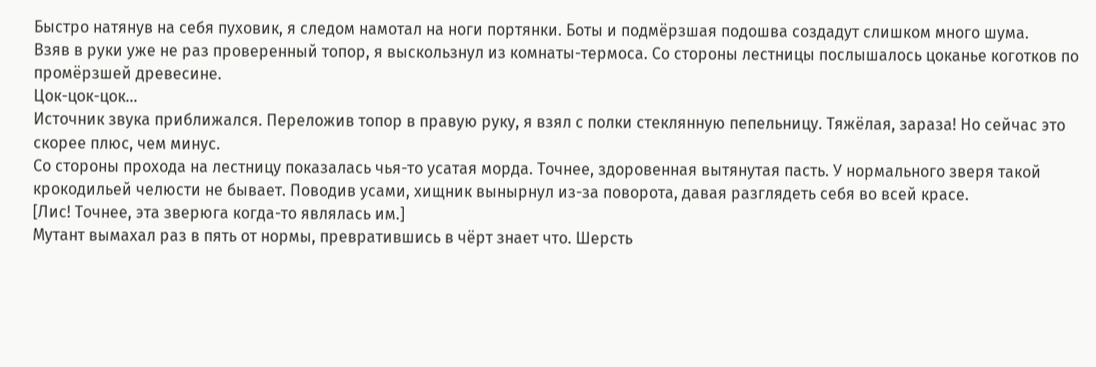Быстро натянув на себя пуховик, я следом намотал на ноги портянки. Боты и подмёрзшая подошва создадут слишком много шума.
Взяв в руки уже не раз проверенный топор, я выскользнул из комнаты-термоса. Со стороны лестницы послышалось цоканье коготков по промёрзшей древесине.
Цок-цок-цок…
Источник звука приближался. Переложив топор в правую руку, я взял с полки стеклянную пепельницу. Тяжёлая, зараза! Но сейчас это скорее плюс, чем минус.
Со стороны прохода на лестницу показалась чья-то усатая морда. Точнее, здоровенная вытянутая пасть. У нормального зверя такой крокодильей челюсти не бывает. Поводив усами, хищник вынырнул из-за поворота, давая разглядеть себя во всей красе.
[Лис! Точнее, эта зверюга когда-то являлась им.]
Мутант вымахал раз в пять от нормы, превратившись в чёрт знает что. Шерсть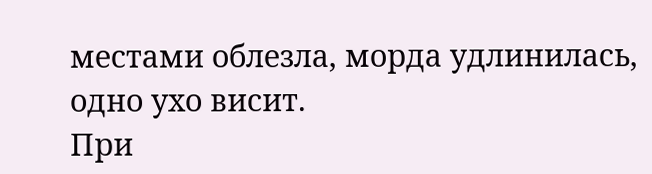местами облезла, морда удлинилась, одно ухо висит.
При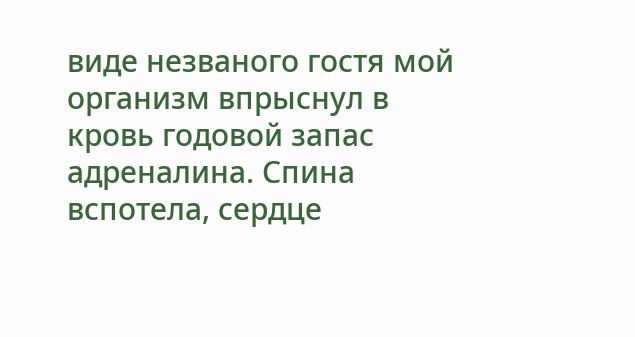виде незваного гостя мой организм впрыснул в кровь годовой запас адреналина. Спина вспотела, сердце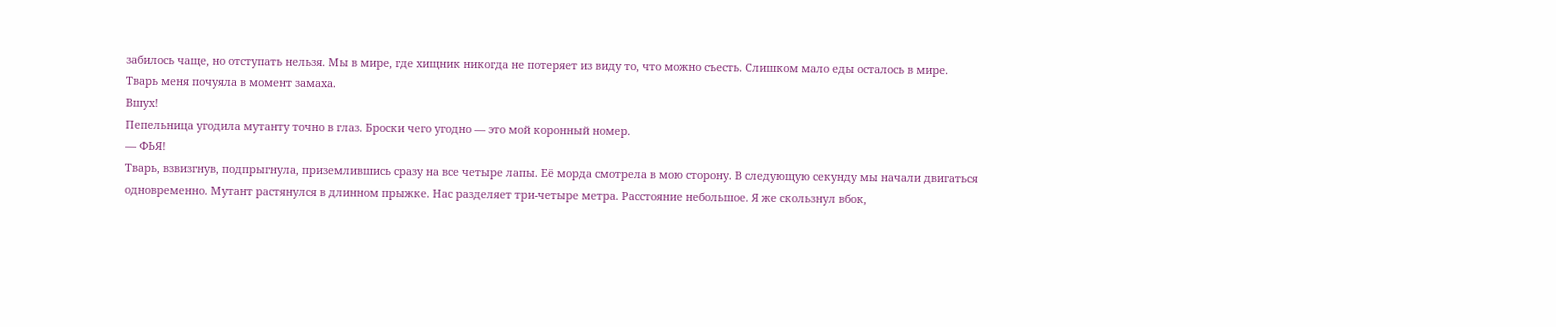забилось чаще, но отступать нельзя. Мы в мире, где хищник никогда не потеряет из виду то, что можно съесть. Слишком мало еды осталось в мире.
Тварь меня почуяла в момент замаха.
Вшух!
Пепельница угодила мутанту точно в глаз. Броски чего угодно — это мой коронный номер.
— ФЬЯ!
Тварь, взвизгнув, подпрыгнула, приземлившись сразу на все четыре лапы. Её морда смотрела в мою сторону. В следующую секунду мы начали двигаться одновременно. Мутант растянулся в длинном прыжке. Нас разделяет три-четыре метра. Расстояние небольшое. Я же скользнул вбок,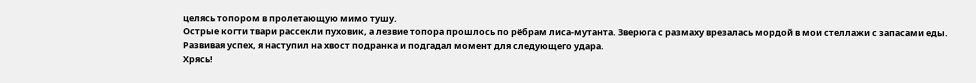целясь топором в пролетающую мимо тушу.
Острые когти твари рассекли пуховик, а лезвие топора прошлось по рёбрам лиса-мутанта. Зверюга с размаху врезалась мордой в мои стеллажи с запасами еды. Развивая успех, я наступил на хвост подранка и подгадал момент для следующего удара.
Хрясь!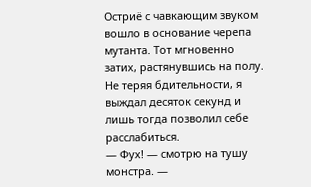Остриё с чавкающим звуком вошло в основание черепа мутанта. Тот мгновенно затих, растянувшись на полу. Не теряя бдительности, я выждал десяток секунд и лишь тогда позволил себе расслабиться.
— Фух! — смотрю на тушу монстра. —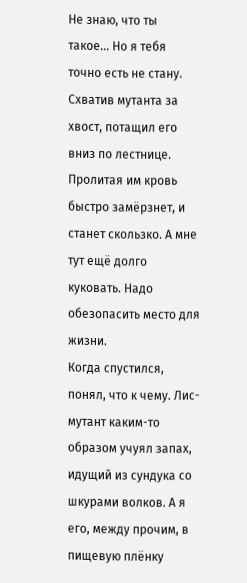Не знаю, что ты такое… Но я тебя точно есть не стану.
Схватив мутанта за хвост, потащил его вниз по лестнице. Пролитая им кровь быстро замёрзнет, и станет скользко. А мне тут ещё долго куковать. Надо обезопасить место для жизни.
Когда спустился, понял, что к чему. Лис-мутант каким-то образом учуял запах, идущий из сундука со шкурами волков. А я его, между прочим, в пищевую плёнку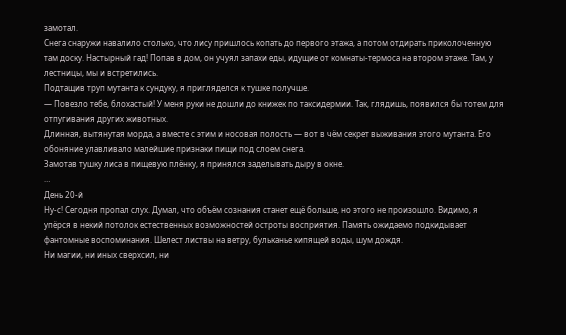замотал.
Снега снаружи навалило столько, что лису пришлось копать до первого этажа, а потом отдирать приколоченную там доску. Настырный гад! Попав в дом, он учуял запахи еды, идущие от комнаты-термоса на втором этаже. Там, у лестницы, мы и встретились.
Подтащив труп мутанта к сундуку, я пригляделся к тушке получше.
— Повезло тебе, блохастый! У меня руки не дошли до книжек по таксидермии. Так, глядишь, появился бы тотем для отпугивания других животных.
Длинная, вытянутая морда, а вместе с этим и носовая полость — вот в чём секрет выживания этого мутанта. Его обоняние улавливало малейшие признаки пищи под слоем снега.
Замотав тушку лиса в пищевую плёнку, я принялся заделывать дыру в окне.
…
День 20-й
Ну-с! Сегодня пропал слух. Думал, что объём сознания станет ещё больше, но этого не произошло. Видимо, я упёрся в некий потолок естественных возможностей остроты восприятия. Память ожидаемо подкидывает фантомные воспоминания. Шелест листвы на ветру, бульканье кипящей воды, шум дождя.
Ни магии, ни иных сверхсил, ни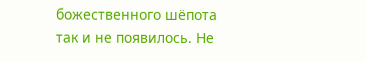божественного шёпота так и не появилось. Не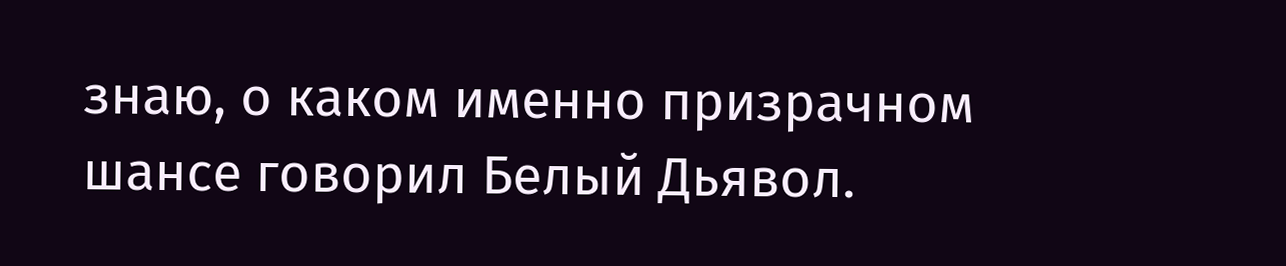знаю, о каком именно призрачном шансе говорил Белый Дьявол.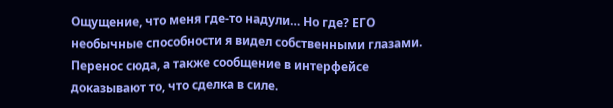Ощущение, что меня где-то надули… Но где? ЕГО необычные способности я видел собственными глазами. Перенос сюда, а также сообщение в интерфейсе доказывают то, что сделка в силе.